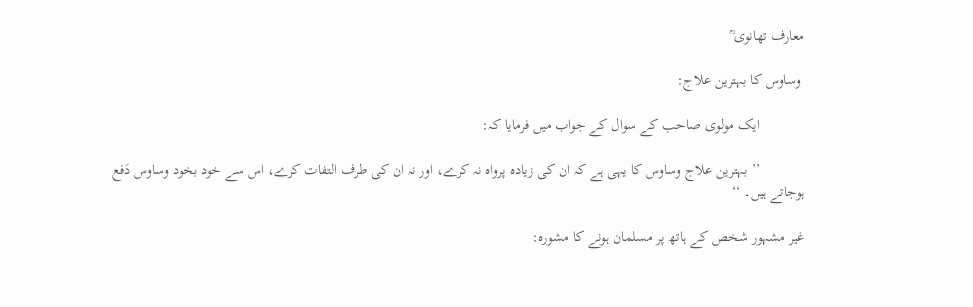معارف تھانوی ؒ

 وساوس کا بہترین علاج:

            ایک مولوی صاحب کے سوال کے جواب میں فرمایا کہ:

            ’’ بہترین علاج وساوس کا یہی ہے کہ ان کی زیادہ پرواہ نہ کرے، اور نہ ان کی طرف التفات کرے، اس سے خود بخود وساوس دَفع ہوجاتے ہیں۔ ‘‘

غیر مشہور شخص کے ہاتھ پر مسلمان ہونے کا مشورہ: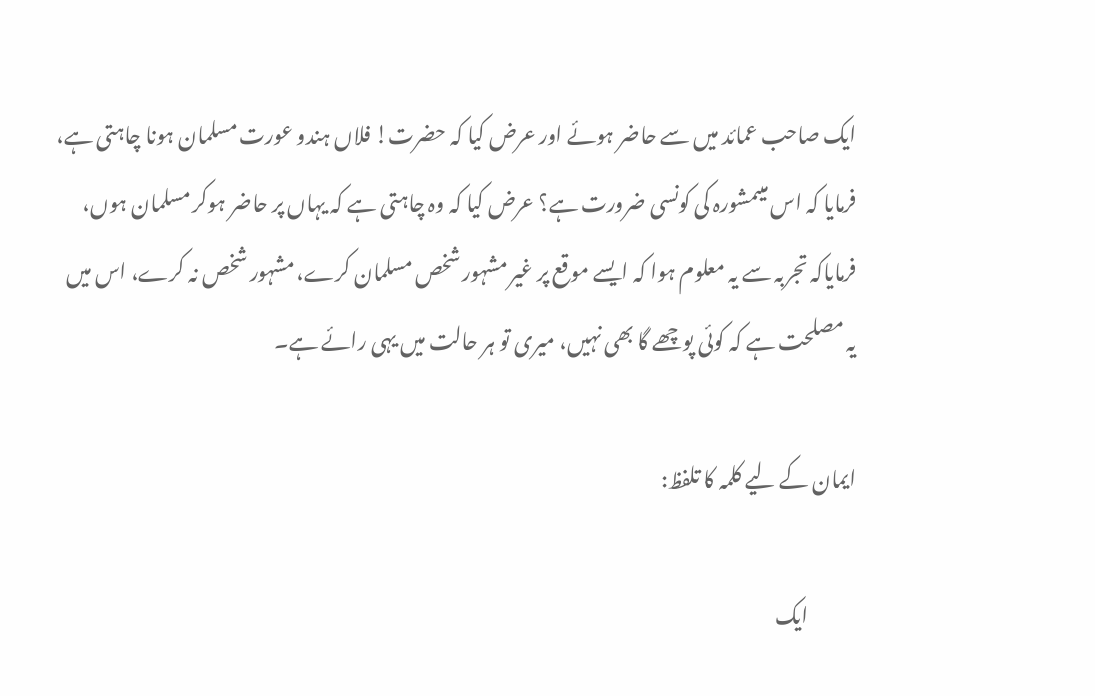ایک صاحب عمائد میں سے حاضر ہوئے اور عرض کیا کہ حضرت! فلاں ہندو عورت مسلمان ہونا چاہتی ہے، فرمایا کہ اس میںمشورہ کی کونسی ضرورت ہے؟ عرض کیا کہ وہ چاہتی ہے کہ یہاں پر حاضر ہوکر مسلمان ہوں، فرمایاکہ تجربہ سے یہ معلوم ہوا کہ ایسے موقع پر غیر مشہور شخص مسلمان کرے، مشہور شخص نہ کرے، اس میں یہ مصلحت ہے کہ کوئی پوچھے گا بھی نہیں، میری تو ہر حالت میں یہی رائے ہے۔

ایمان کے لیے کلمہ کا تلفظ:

            ایک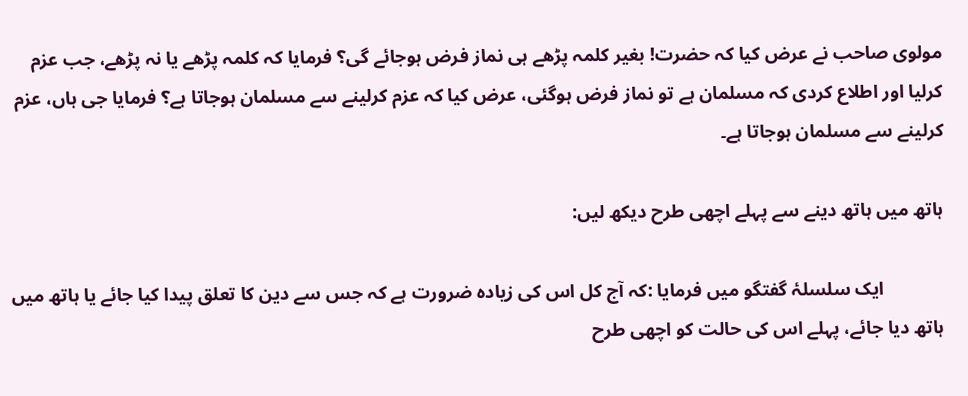مولوی صاحب نے عرض کیا کہ حضرت! بغیر کلمہ پڑھے ہی نماز فرض ہوجائے گی؟ فرمایا کہ کلمہ پڑھے یا نہ پڑھے، جب عزم کرلیا اور اطلاع کردی کہ مسلمان ہے تو نماز فرض ہوگئی، عرض کیا کہ عزم کرلینے سے مسلمان ہوجاتا ہے؟ فرمایا جی ہاں، عزم کرلینے سے مسلمان ہوجاتا ہے۔

ہاتھ میں ہاتھ دینے سے پہلے اچھی طرح دیکھ لیں:

             ایک سلسلۂ گفتگو میں فرمایا :کہ آج کل اس کی زیادہ ضرورت ہے کہ جس سے دین کا تعلق پیدا کیا جائے یا ہاتھ میں ہاتھ دیا جائے، پہلے اس کی حالت کو اچھی طرح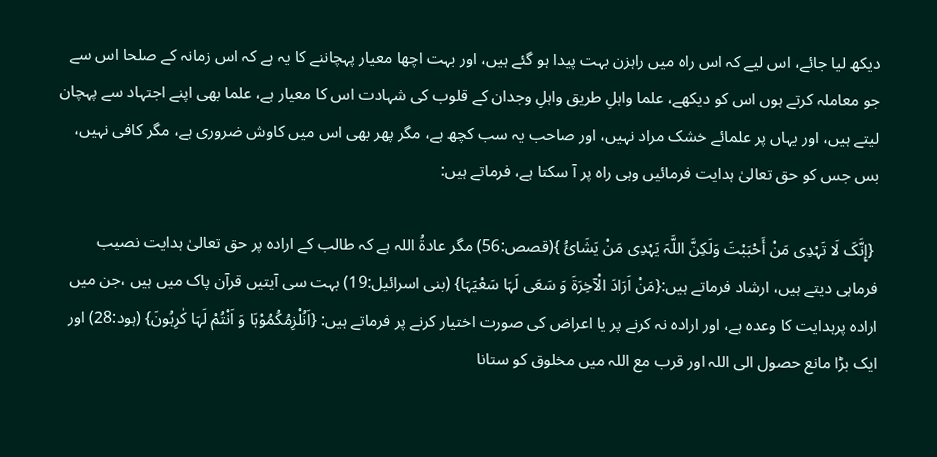دیکھ لیا جائے، اس لیے کہ اس راہ میں راہزن بہت پیدا ہو گئے ہیں، اور بہت اچھا معیار پہچاننے کا یہ ہے کہ اس زمانہ کے صلحا اس سے جو معاملہ کرتے ہوں اس کو دیکھے، علما واہلِ طریق واہلِ وجدان کے قلوب کی شہادت اس کا معیار ہے، علما بھی اپنے اجتہاد سے پہچان لیتے ہیں، اور یہاں پر علمائے خشک مراد نہیں، اور صاحب یہ سب کچھ ہے، مگر پھر بھی اس میں کاوش ضروری ہے، مگر کافی نہیں، بس جس کو حق تعالیٰ ہدایت فرمائیں وہی راہ پر آ سکتا ہے، فرماتے ہیں:

 {إِنَّکَ لَا تَہْدِی مَنْ أَحْبَبْتَ وَلَکِنَّ اللَّہَ یَہْدِی مَنْ یَشَائُ }(قصص:56) مگر عادۃُ اللہ ہے کہ طالب کے ارادہ پر حق تعالیٰ ہدایت نصیب فرماہی دیتے ہیں، ارشاد فرماتے ہیں:{مَنْ اَرَادَ الْآخِرَۃَ وَ سَعَی لَہَا سَعْیَہَا} (بنی اسرائیل:19) بہت سی آیتیں قرآن پاک میں ہیں ،جن میں ارادہ پرہدایت کا وعدہ ہے، اور ارادہ نہ کرنے پر یا اعراض کی صورت اختیار کرنے پر فرماتے ہیں: {اَنُلْزِمُکُمُوْہَا وَ اَنْتُمْ لَہَا کٰرِہُونَ} (ہود:28) اور ایک بڑا مانع حصول الی اللہ اور قرب مع اللہ میں مخلوق کو ستانا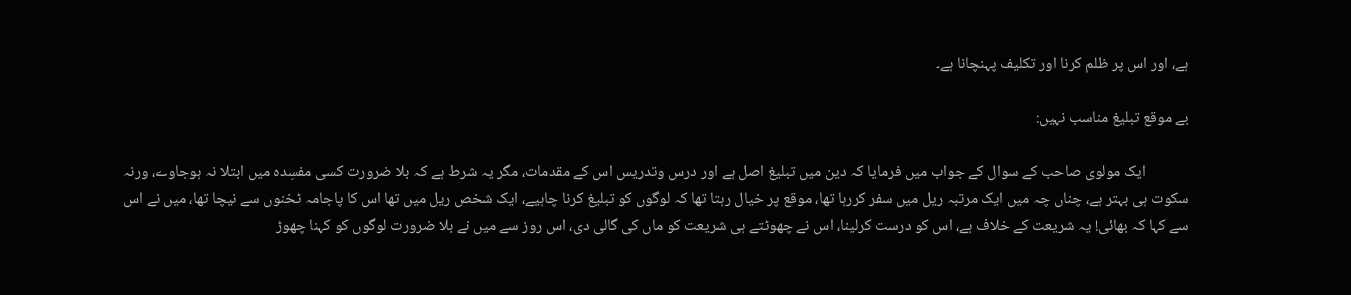ہے، اور اس پر ظلم کرنا اور تکلیف پہنچانا ہے۔

بے موقع تبلیغ مناسب نہیں:

            ایک مولوی صاحب کے سوال کے جواب میں فرمایا کہ دین میں تبلیغ اصل ہے اور درس وتدریس اس کے مقدمات، مگر یہ شرط ہے کہ بلا ضرورت کسی مفسِدہ میں ابتلا نہ ہوجاوے، ورنہ سکوت ہی بہتر ہے، چناں چہ میں ایک مرتبہ ریل میں سفر کررہا تھا، موقع پر خیال رہتا تھا کہ لوگوں کو تبلیغ کرنا چاہیے، ایک شخص ریل میں تھا اس کا پاجامہ ٹخنوں سے نیچا تھا، میں نے اس سے کہا کہ بھائی! یہ شریعت کے خلاف ہے، اس کو درست کرلینا، اس نے چھوٹتے ہی شریعت کو ماں کی گالی دی، اس روز سے میں نے بلا ضرورت لوگوں کو کہنا چھوڑ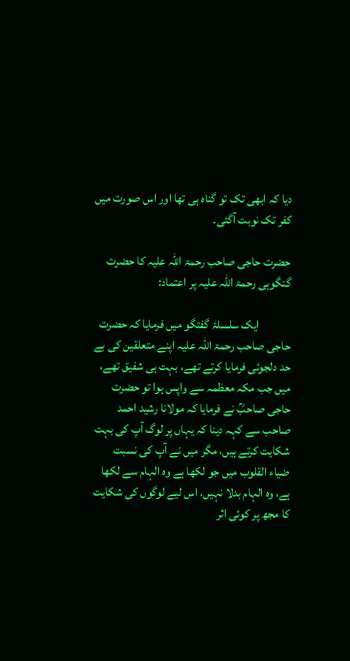دیا کہ ابھی تک تو گناہ ہی تھا اور اس صورت میں کفر تک نوبت آگئی۔

حضرت حاجی صاحب رحمۃ اللہ علیہ کا حضرت گنگوہی رحمۃ اللہ علیہ پر اعتماد:

             ایک سلسلۂ گفتگو میں فرمایا کہ حضرت حاجی صاحب رحمۃ اللہ علیہ اپنے متعلقین کی بے حد دلجوئی فرمایا کرتے تھے، بہت ہی شفیق تھے، میں جب مکہ معظمہ سے واپس ہوا تو حضرت حاجی صاحبؒ نے فرمایا کہ مولانا رشید احمد صاحب سے کہہ دینا کہ یہاں پر لوگ آپ کی بہت شکایت کرتے ہیں، مگر میں نے آپ کی نسبت ضیاء القلوب میں جو لکھا ہے وہ الہام سے لکھا ہے، وہ الہام بدلا نہیں، اس لیے لوگوں کی شکایت کا مجھ پر کوئی اثر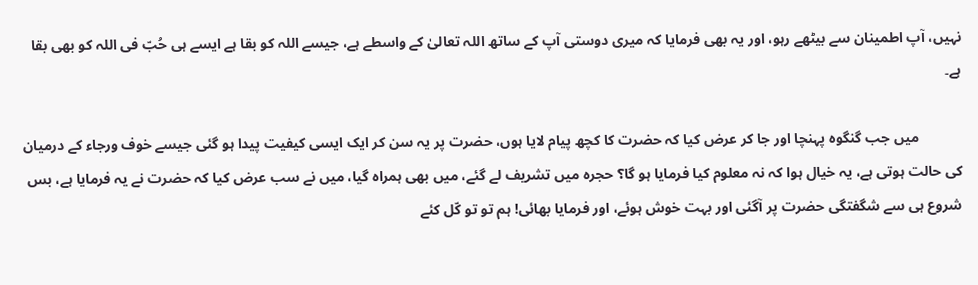نہیں، آپ اطمینان سے بیٹھے رہو، اور یہ بھی فرمایا کہ میری دوستی آپ کے ساتھ اللہ تعالیٰ کے واسطے ہے، جیسے اللہ کو بقا ہے ایسے ہی حُبّ فی اللہ کو بھی بقا ہے۔

            میں جب گنگوہ پہنچا اور جا کر عرض کیا کہ حضرت کا کچھ پیام لایا ہوں، حضرت پر یہ سن کر ایک ایسی کیفیت پیدا ہو گئی جیسے خوف ورجاء کے درمیان کی حالت ہوتی ہے، یہ خیال ہوا کہ نہ معلوم کیا فرمایا ہو گا؟ حجرہ میں تشریف لے گئے، میں بھی ہمراہ گیا، میں نے سب عرض کیا کہ حضرت نے یہ فرمایا ہے، بس شروع ہی سے شگفتگی حضرت پر آگئی اور بہت خوش ہوئے، اور فرمایا بھائی! ہم تو تو کّل کئے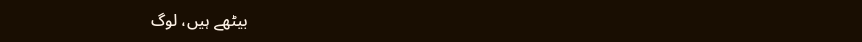بیٹھے ہیں، لوگ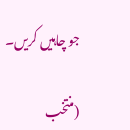جو چاہیں کریں۔

(منتخب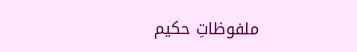ملفوظاتِ حکیم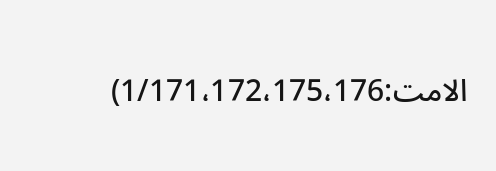الامت:1/171،172،175،176)